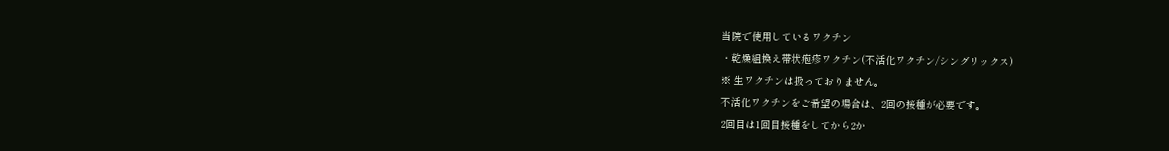当院で使用しているワクチン
・乾燥組換え帯状疱疹ワクチン(不活化ワクチン/シングリックス)
※ 生ワクチンは扱っておりません。
不活化ワクチンをご希望の場合は、2回の接種が必要です。
2回目は1回目接種をしてから2か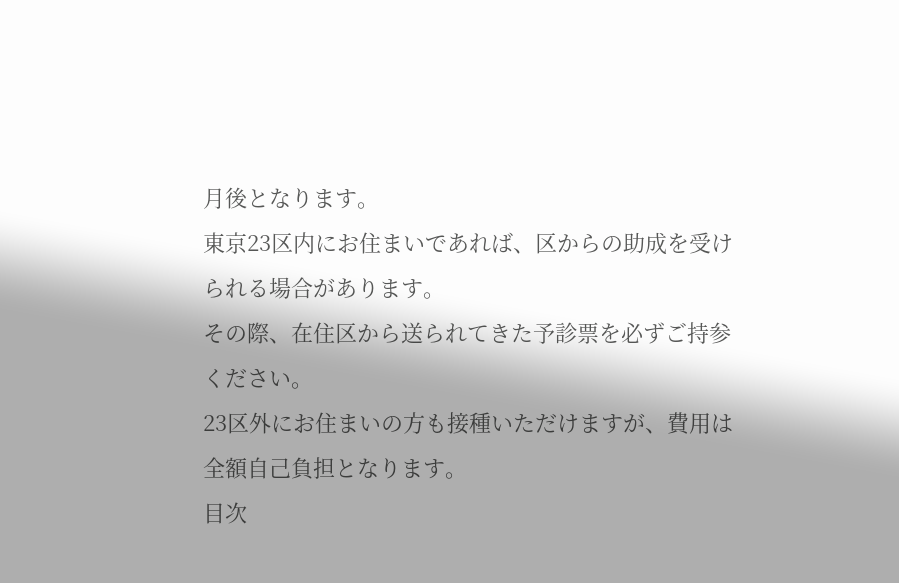月後となります。
東京23区内にお住まいであれば、区からの助成を受けられる場合があります。
その際、在住区から送られてきた予診票を必ずご持参ください。
23区外にお住まいの方も接種いただけますが、費用は全額自己負担となります。
目次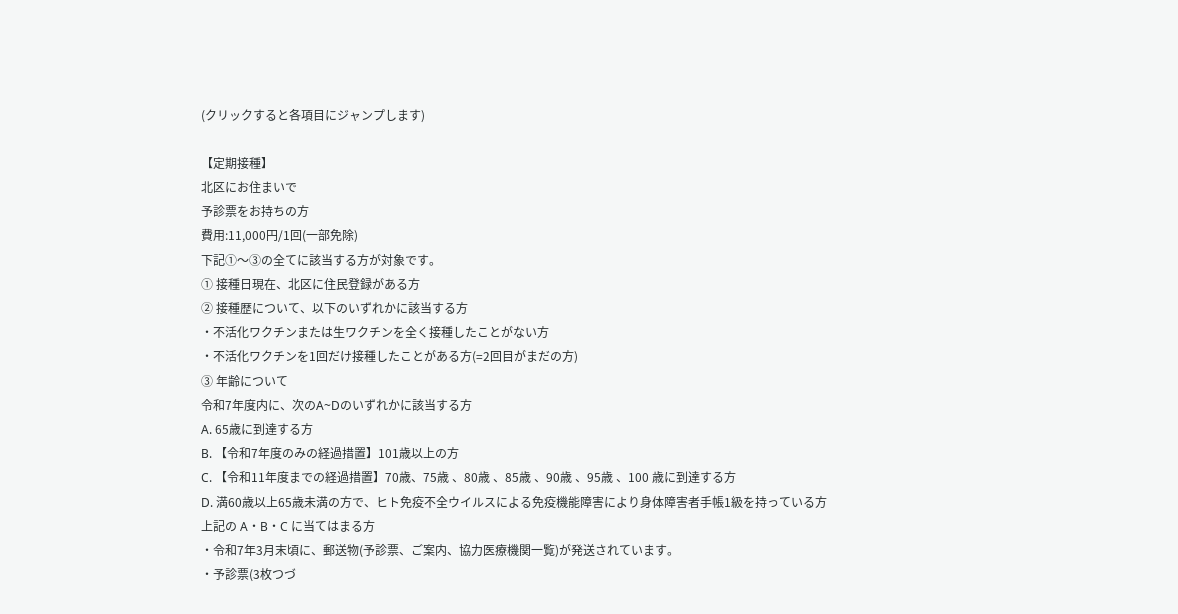(クリックすると各項目にジャンプします)

【定期接種】
北区にお住まいで
予診票をお持ちの方
費用:11,000円/1回(一部免除)
下記①〜③の全てに該当する方が対象です。
① 接種日現在、北区に住民登録がある方
② 接種歴について、以下のいずれかに該当する方
・不活化ワクチンまたは生ワクチンを全く接種したことがない方
・不活化ワクチンを1回だけ接種したことがある方(=2回目がまだの方)
③ 年齢について
令和7年度内に、次のA~Dのいずれかに該当する方
A. 65歳に到達する方
B. 【令和7年度のみの経過措置】101歳以上の方
C. 【令和11年度までの経過措置】70歳、75歳 、80歳 、85歳 、90歳 、95歳 、100 歳に到達する方
D. 満60歳以上65歳未満の方で、ヒト免疫不全ウイルスによる免疫機能障害により身体障害者手帳1級を持っている方
上記の A・B・C に当てはまる方
・令和7年3月末頃に、郵送物(予診票、ご案内、協力医療機関一覧)が発送されています。
・予診票(3枚つづ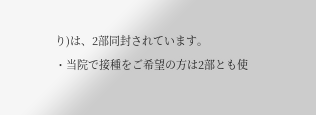り)は、2部同封されています。
・当院で接種をご希望の方は2部とも使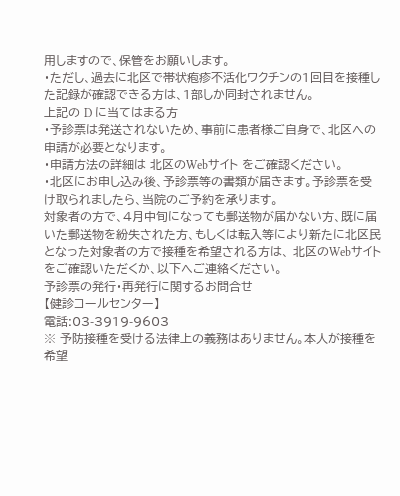用しますので、保管をお願いします。
・ただし、過去に北区で帯状疱疹不活化ワクチンの1回目を接種した記録が確認できる方は、1部しか同封されません。
上記の D に当てはまる方
・予診票は発送されないため、事前に患者様ご自身で、北区への申請が必要となります。
・申請方法の詳細は 北区のWebサイト をご確認ください。
・北区にお申し込み後、予診票等の書類が届きます。予診票を受け取られましたら、当院のご予約を承ります。
対象者の方で、4月中旬になっても郵送物が届かない方、既に届いた郵送物を紛失された方、もしくは転入等により新たに北区民となった対象者の方で接種を希望される方は、 北区のWebサイト をご確認いただくか、以下へご連絡ください。
予診票の発行・再発行に関するお問合せ
【健診コールセンター】
電話:03-3919-9603
※ 予防接種を受ける法律上の義務はありません。本人が接種を希望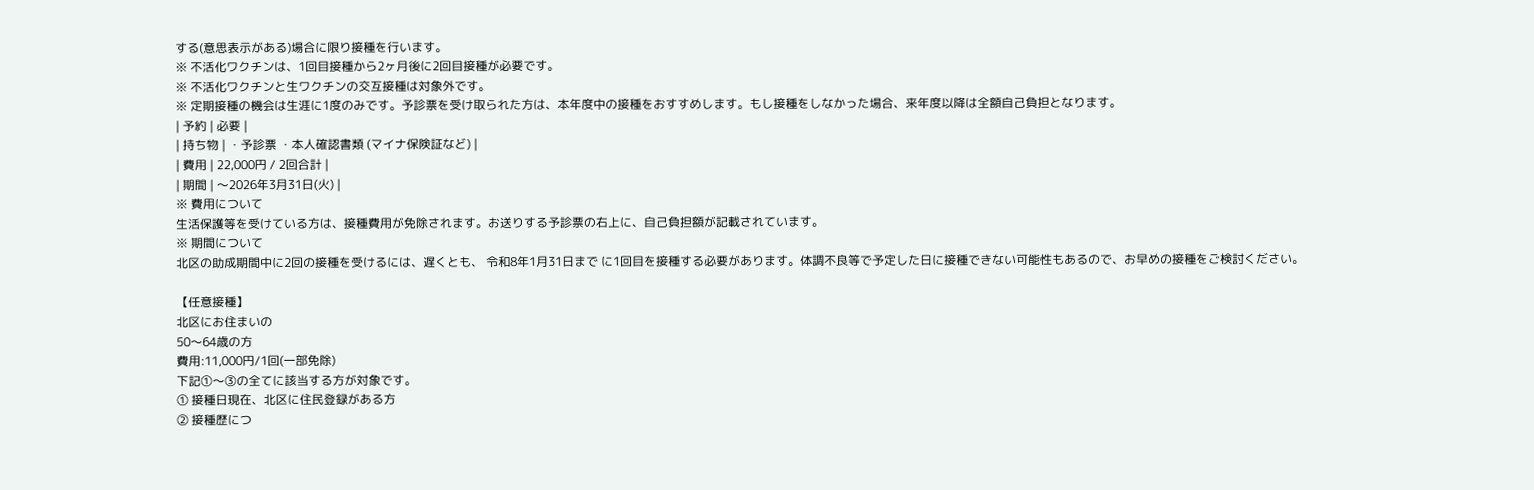する(意思表示がある)場合に限り接種を行います。
※ 不活化ワクチンは、1回目接種から2ヶ月後に2回目接種が必要です。
※ 不活化ワクチンと生ワクチンの交互接種は対象外です。
※ 定期接種の機会は生涯に1度のみです。予診票を受け取られた方は、本年度中の接種をおすすめします。もし接種をしなかった場合、来年度以降は全額自己負担となります。
| 予約 | 必要 |
| 持ち物 | ・予診票 ・本人確認書類 (マイナ保険証など) |
| 費用 | 22,000円 / 2回合計 |
| 期間 | 〜2026年3月31日(火) |
※ 費用について
生活保護等を受けている方は、接種費用が免除されます。お送りする予診票の右上に、自己負担額が記載されています。
※ 期間について
北区の助成期間中に2回の接種を受けるには、遅くとも、 令和8年1月31日まで に1回目を接種する必要があります。体調不良等で予定した日に接種できない可能性もあるので、お早めの接種をご検討ください。

【任意接種】
北区にお住まいの
50〜64歳の方
費用:11,000円/1回(一部免除)
下記①〜③の全てに該当する方が対象です。
① 接種日現在、北区に住民登録がある方
② 接種歴につ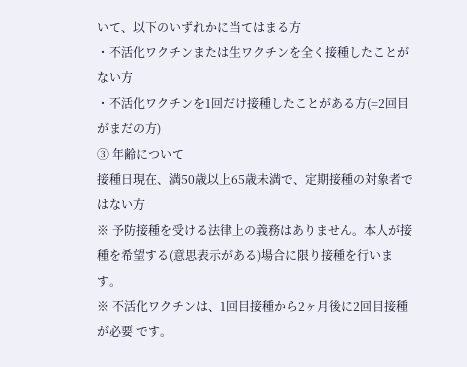いて、以下のいずれかに当てはまる方
・不活化ワクチンまたは生ワクチンを全く接種したことがない方
・不活化ワクチンを1回だけ接種したことがある方(=2回目がまだの方)
③ 年齢について
接種日現在、満50歳以上65歳未満で、定期接種の対象者ではない方
※ 予防接種を受ける法律上の義務はありません。本人が接種を希望する(意思表示がある)場合に限り接種を行います。
※ 不活化ワクチンは、1回目接種から2ヶ月後に2回目接種が必要 です。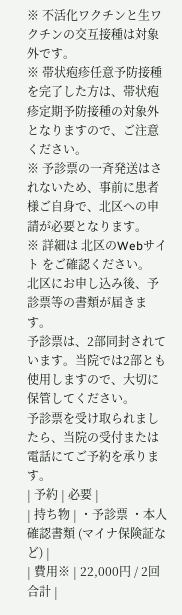※ 不活化ワクチンと生ワクチンの交互接種は対象外です。
※ 帯状疱疹任意予防接種を完了した方は、帯状疱疹定期予防接種の対象外となりますので、ご注意ください。
※ 予診票の一斉発送はされないため、事前に患者様ご自身で、北区への申請が必要となります。
※ 詳細は 北区のWebサイト をご確認ください。
北区にお申し込み後、予診票等の書類が届きます。
予診票は、2部同封されています。当院では2部とも使用しますので、大切に保管してください。
予診票を受け取られましたら、当院の受付または電話にてご予約を承ります。
| 予約 | 必要 |
| 持ち物 | ・予診票 ・本人確認書類 (マイナ保険証など) |
| 費用※ | 22,000円 / 2回合計 |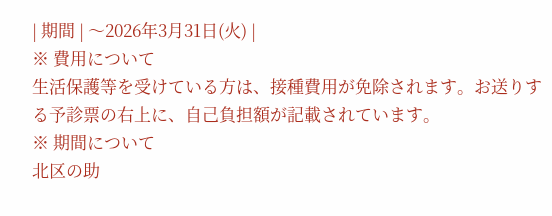| 期間 | 〜2026年3月31日(火) |
※ 費用について
生活保護等を受けている方は、接種費用が免除されます。お送りする予診票の右上に、自己負担額が記載されています。
※ 期間について
北区の助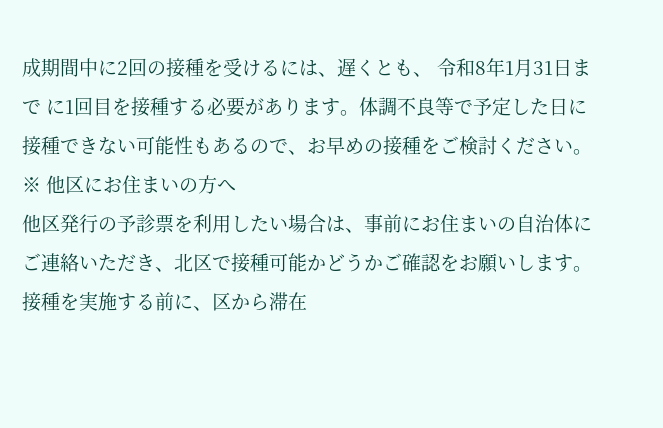成期間中に2回の接種を受けるには、遅くとも、 令和8年1月31日まで に1回目を接種する必要があります。体調不良等で予定した日に接種できない可能性もあるので、お早めの接種をご検討ください。
※ 他区にお住まいの方へ
他区発行の予診票を利用したい場合は、事前にお住まいの自治体にご連絡いただき、北区で接種可能かどうかご確認をお願いします。接種を実施する前に、区から滞在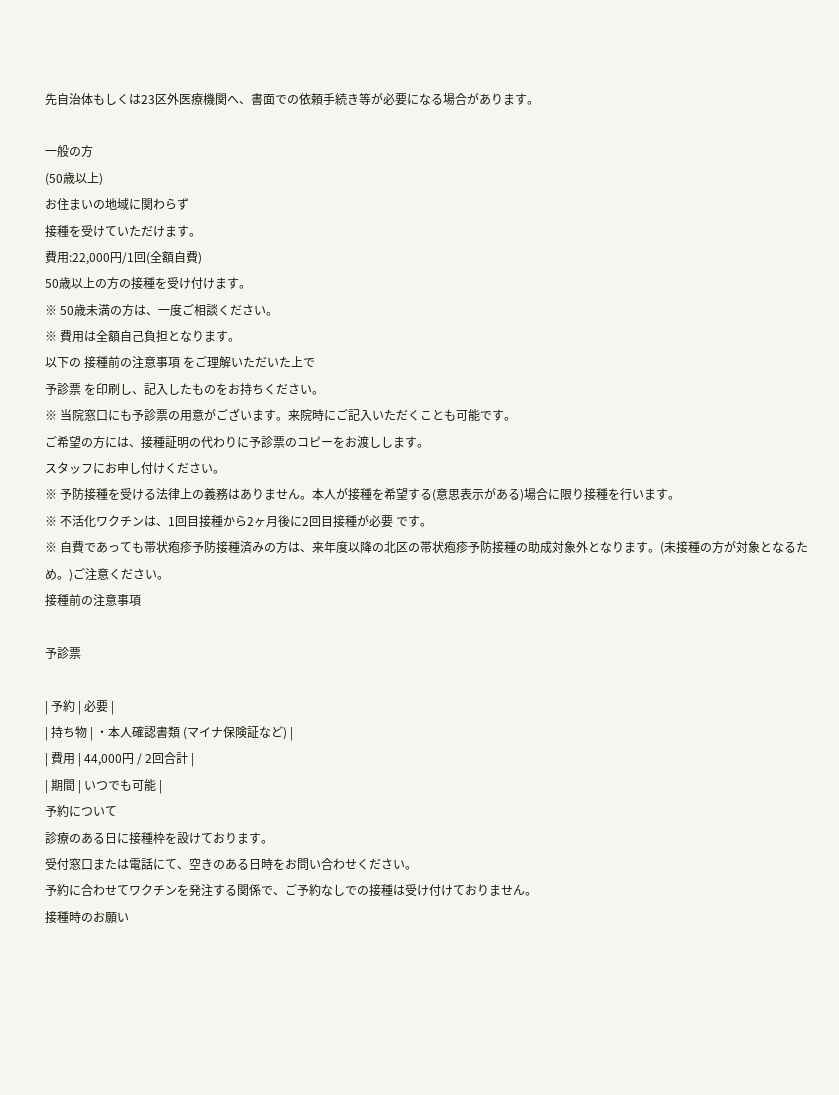先自治体もしくは23区外医療機関へ、書面での依頼手続き等が必要になる場合があります。

一般の方
(50歳以上)
お住まいの地域に関わらず
接種を受けていただけます。
費用:22,000円/1回(全額自費)
50歳以上の方の接種を受け付けます。
※ 50歳未満の方は、一度ご相談ください。
※ 費用は全額自己負担となります。
以下の 接種前の注意事項 をご理解いただいた上で
予診票 を印刷し、記入したものをお持ちください。
※ 当院窓口にも予診票の用意がございます。来院時にご記入いただくことも可能です。
ご希望の方には、接種証明の代わりに予診票のコピーをお渡しします。
スタッフにお申し付けください。
※ 予防接種を受ける法律上の義務はありません。本人が接種を希望する(意思表示がある)場合に限り接種を行います。
※ 不活化ワクチンは、1回目接種から2ヶ月後に2回目接種が必要 です。
※ 自費であっても帯状疱疹予防接種済みの方は、来年度以降の北区の帯状疱疹予防接種の助成対象外となります。(未接種の方が対象となるため。)ご注意ください。
接種前の注意事項

予診票

| 予約 | 必要 |
| 持ち物 | ・本人確認書類 (マイナ保険証など) |
| 費用 | 44,000円 / 2回合計 |
| 期間 | いつでも可能 |
予約について
診療のある日に接種枠を設けております。
受付窓口または電話にて、空きのある日時をお問い合わせください。
予約に合わせてワクチンを発注する関係で、ご予約なしでの接種は受け付けておりません。
接種時のお願い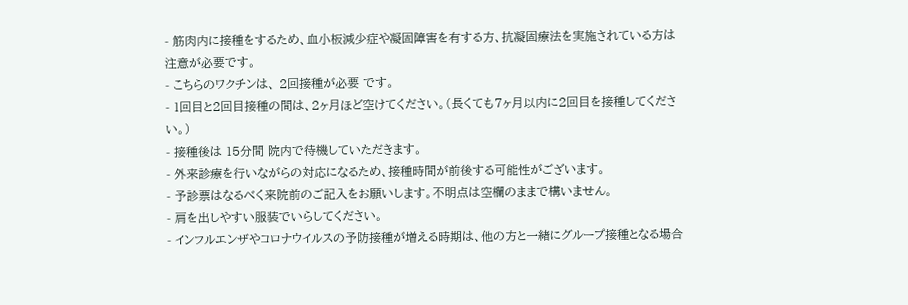- 筋肉内に接種をするため、血小板減少症や凝固障害を有する方、抗凝固療法を実施されている方は注意が必要です。
- こちらのワクチンは、 2回接種が必要 です。
- 1回目と2回目接種の間は、2ヶ月ほど空けてください。(長くても7ヶ月以内に2回目を接種してください。)
- 接種後は 15分間 院内で待機していただきます。
- 外来診療を行いながらの対応になるため、接種時間が前後する可能性がございます。
- 予診票はなるべく来院前のご記入をお願いします。不明点は空欄のままで構いません。
- 肩を出しやすい服装でいらしてください。
- インフルエンザやコロナウイルスの予防接種が増える時期は、他の方と一緒にグループ接種となる場合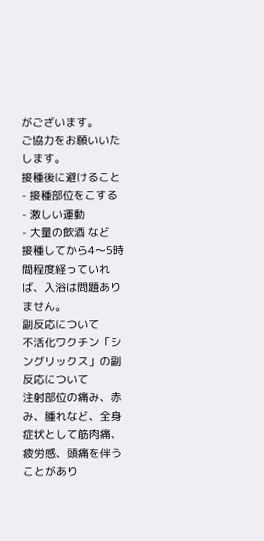がございます。
ご協力をお願いいたします。
接種後に避けること
- 接種部位をこする
- 激しい運動
- 大量の飲酒 など
接種してから4〜5時間程度経っていれば、入浴は問題ありません。
副反応について
不活化ワクチン「シングリックス」の副反応について
注射部位の痛み、赤み、腫れなど、全身症状として筋肉痛、疲労感、頭痛を伴うことがあり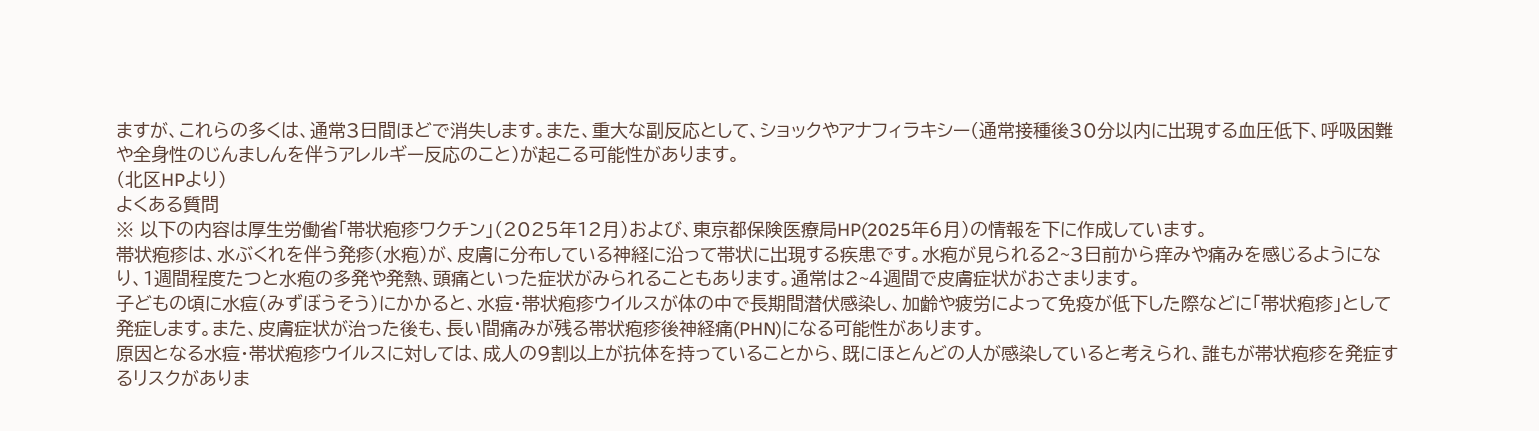ますが、これらの多くは、通常3日間ほどで消失します。また、重大な副反応として、ショックやアナフィラキシー(通常接種後30分以内に出現する血圧低下、呼吸困難や全身性のじんましんを伴うアレルギー反応のこと)が起こる可能性があります。
(北区HPより)
よくある質問
※ 以下の内容は厚生労働省「帯状疱疹ワクチン」(2025年12月)および、東京都保険医療局HP(2025年6月)の情報を下に作成しています。
帯状疱疹は、水ぶくれを伴う発疹(水疱)が、皮膚に分布している神経に沿って帯状に出現する疾患です。水疱が見られる2~3日前から痒みや痛みを感じるようになり、1週間程度たつと水疱の多発や発熱、頭痛といった症状がみられることもあります。通常は2~4週間で皮膚症状がおさまります。
子どもの頃に水痘(みずぼうそう)にかかると、水痘・帯状疱疹ウイルスが体の中で長期間潜伏感染し、加齢や疲労によって免疫が低下した際などに「帯状疱疹」として発症します。また、皮膚症状が治った後も、長い間痛みが残る帯状疱疹後神経痛(PHN)になる可能性があります。
原因となる水痘・帯状疱疹ウイルスに対しては、成人の9割以上が抗体を持っていることから、既にほとんどの人が感染していると考えられ、誰もが帯状疱疹を発症するリスクがありま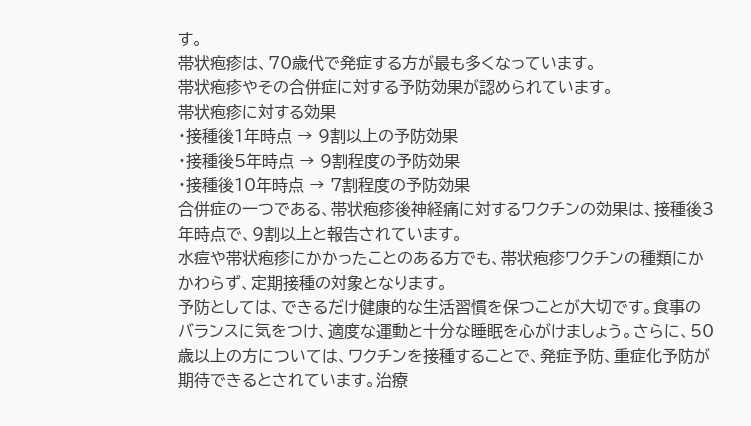す。
帯状疱疹は、70歳代で発症する方が最も多くなっています。
帯状疱疹やその合併症に対する予防効果が認められています。
帯状疱疹に対する効果
・接種後1年時点 → 9割以上の予防効果
・接種後5年時点 → 9割程度の予防効果
・接種後10年時点 → 7割程度の予防効果
合併症の一つである、帯状疱疹後神経痛に対するワクチンの効果は、接種後3年時点で、9割以上と報告されています。
水痘や帯状疱疹にかかったことのある方でも、帯状疱疹ワクチンの種類にかかわらず、定期接種の対象となります。
予防としては、できるだけ健康的な生活習慣を保つことが大切です。食事のバランスに気をつけ、適度な運動と十分な睡眠を心がけましょう。さらに、50歳以上の方については、ワクチンを接種することで、発症予防、重症化予防が期待できるとされています。治療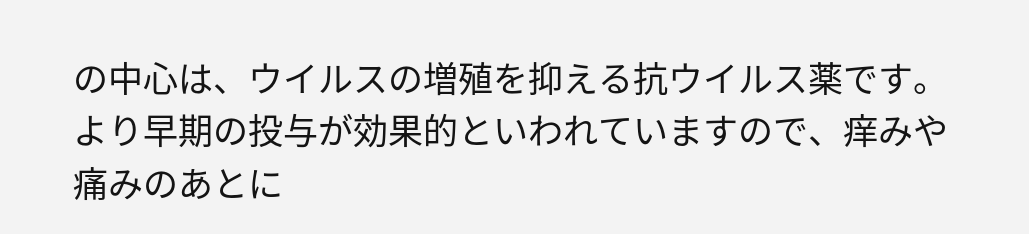の中心は、ウイルスの増殖を抑える抗ウイルス薬です。より早期の投与が効果的といわれていますので、痒みや痛みのあとに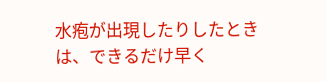水疱が出現したりしたときは、できるだけ早く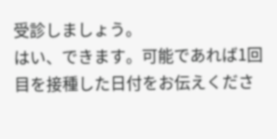受診しましょう。
はい、できます。可能であれば1回目を接種した日付をお伝えくださ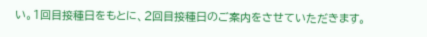い。1回目接種日をもとに、2回目接種日のご案内をさせていただきます。